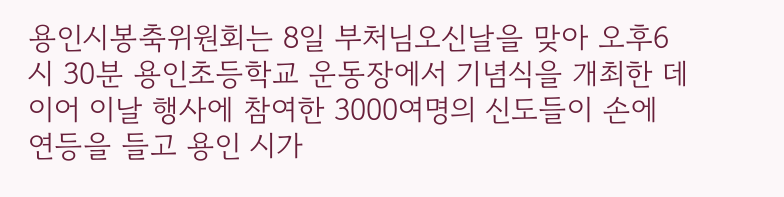용인시봉축위원회는 8일 부처님오신날을 맞아 오후6시 30분 용인초등학교 운동장에서 기념식을 개최한 데 이어 이날 행사에 참여한 3000여명의 신도들이 손에 연등을 들고 용인 시가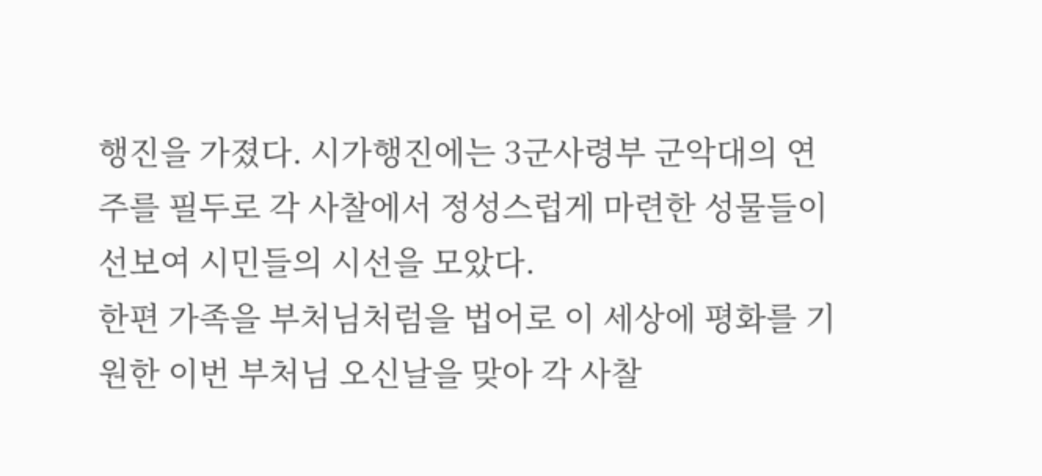행진을 가졌다. 시가행진에는 3군사령부 군악대의 연주를 필두로 각 사찰에서 정성스럽게 마련한 성물들이 선보여 시민들의 시선을 모았다.
한편 가족을 부처님처럼을 법어로 이 세상에 평화를 기원한 이번 부처님 오신날을 맞아 각 사찰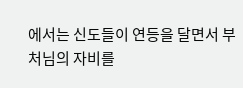에서는 신도들이 연등을 달면서 부처님의 자비를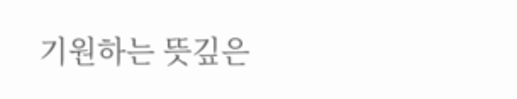기원하는 뜻깊은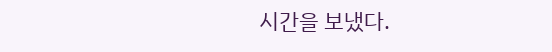시간을 보냈다.